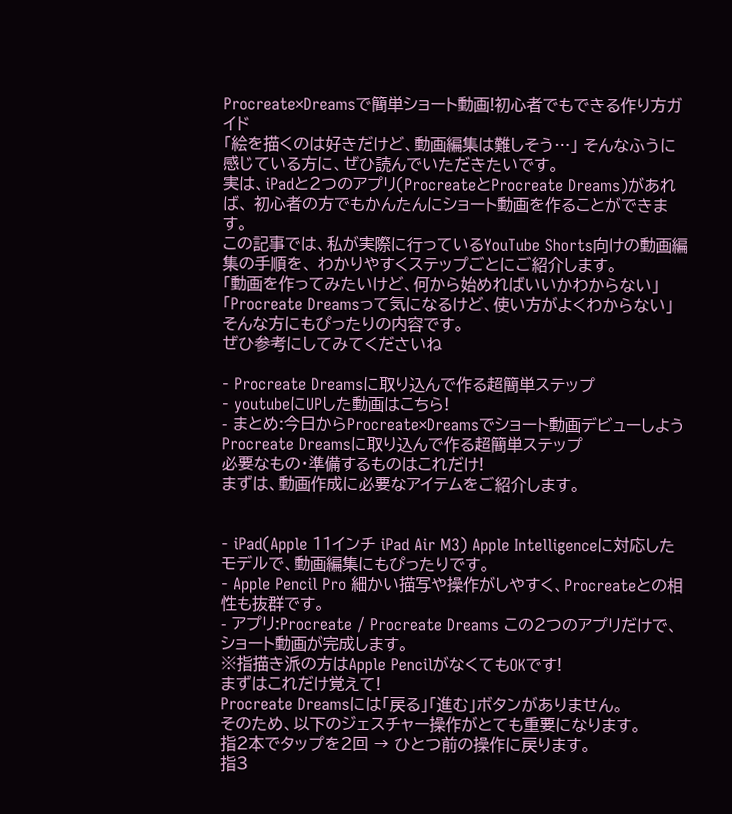Procreate×Dreamsで簡単ショート動画!初心者でもできる作り方ガイド
「絵を描くのは好きだけど、動画編集は難しそう…」 そんなふうに感じている方に、ぜひ読んでいただきたいです。
実は、iPadと2つのアプリ(ProcreateとProcreate Dreams)があれば、 初心者の方でもかんたんにショート動画を作ることができます。
この記事では、私が実際に行っているYouTube Shorts向けの動画編集の手順を、 わかりやすくステップごとにご紹介します。
「動画を作ってみたいけど、何から始めればいいかわからない」 「Procreate Dreamsって気になるけど、使い方がよくわからない」 そんな方にもぴったりの内容です。
ぜひ参考にしてみてくださいね

- Procreate Dreamsに取り込んで作る超簡単ステップ
- youtubeにUPした動画はこちら!
- まとめ:今日からProcreate×Dreamsでショート動画デビューしよう
Procreate Dreamsに取り込んで作る超簡単ステップ
必要なもの・準備するものはこれだけ!
まずは、動画作成に必要なアイテムをご紹介します。


- iPad(Apple 11インチ iPad Air M3) Apple Intelligenceに対応したモデルで、動画編集にもぴったりです。
- Apple Pencil Pro 細かい描写や操作がしやすく、Procreateとの相性も抜群です。
- アプリ:Procreate / Procreate Dreams この2つのアプリだけで、ショート動画が完成します。
※指描き派の方はApple PencilがなくてもOKです!
まずはこれだけ覚えて!
Procreate Dreamsには「戻る」「進む」ボタンがありません。
そのため、以下のジェスチャー操作がとても重要になります。
指2本でタップを2回 → ひとつ前の操作に戻ります。
指3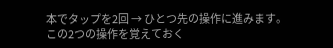本でタップを2回 → ひとつ先の操作に進みます。
この2つの操作を覚えておく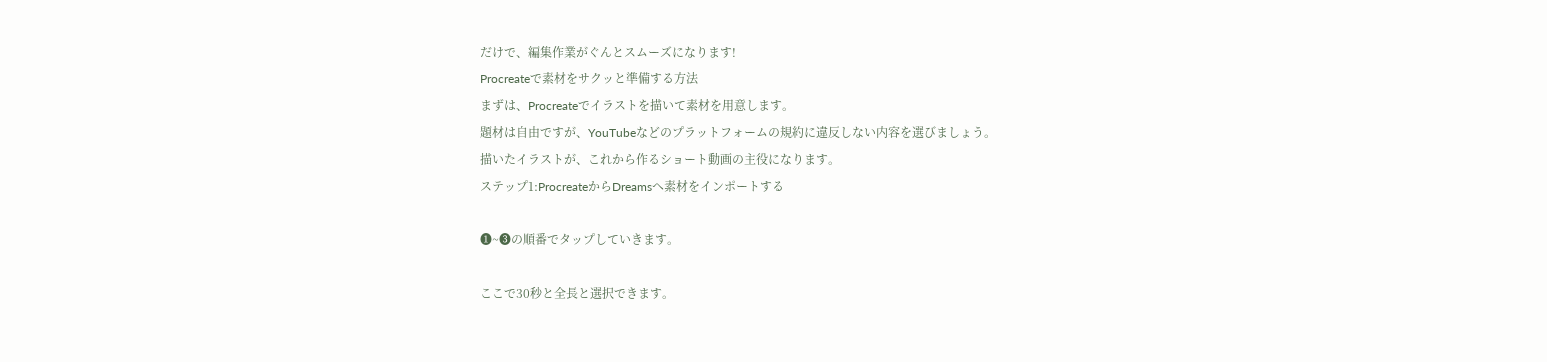だけで、編集作業がぐんとスムーズになります!
Procreateで素材をサクッと準備する方法
まずは、Procreateでイラストを描いて素材を用意します。
題材は自由ですが、YouTubeなどのプラットフォームの規約に違反しない内容を選びましょう。
描いたイラストが、これから作るショート動画の主役になります。
ステップ1:ProcreateからDreamsへ素材をインポートする

❶~❸の順番でタップしていきます。

ここで30秒と全長と選択できます。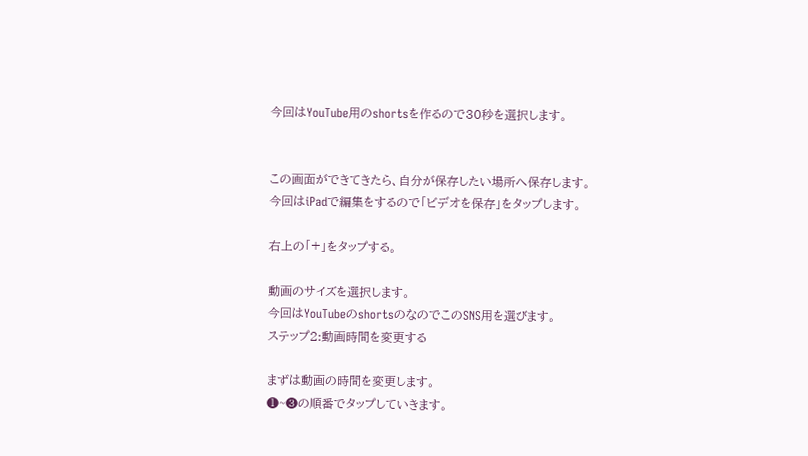今回はYouTube用のshortsを作るので30秒を選択します。


この画面ができてきたら、自分が保存したい場所へ保存します。
今回はiPadで編集をするので「ビデオを保存」をタップします。

右上の「+」をタップする。

動画のサイズを選択します。
今回はYouTubeのshortsのなのでこのSNS用を選びます。
ステップ2:動画時間を変更する

まずは動画の時間を変更します。
❶~❸の順番でタップしていきます。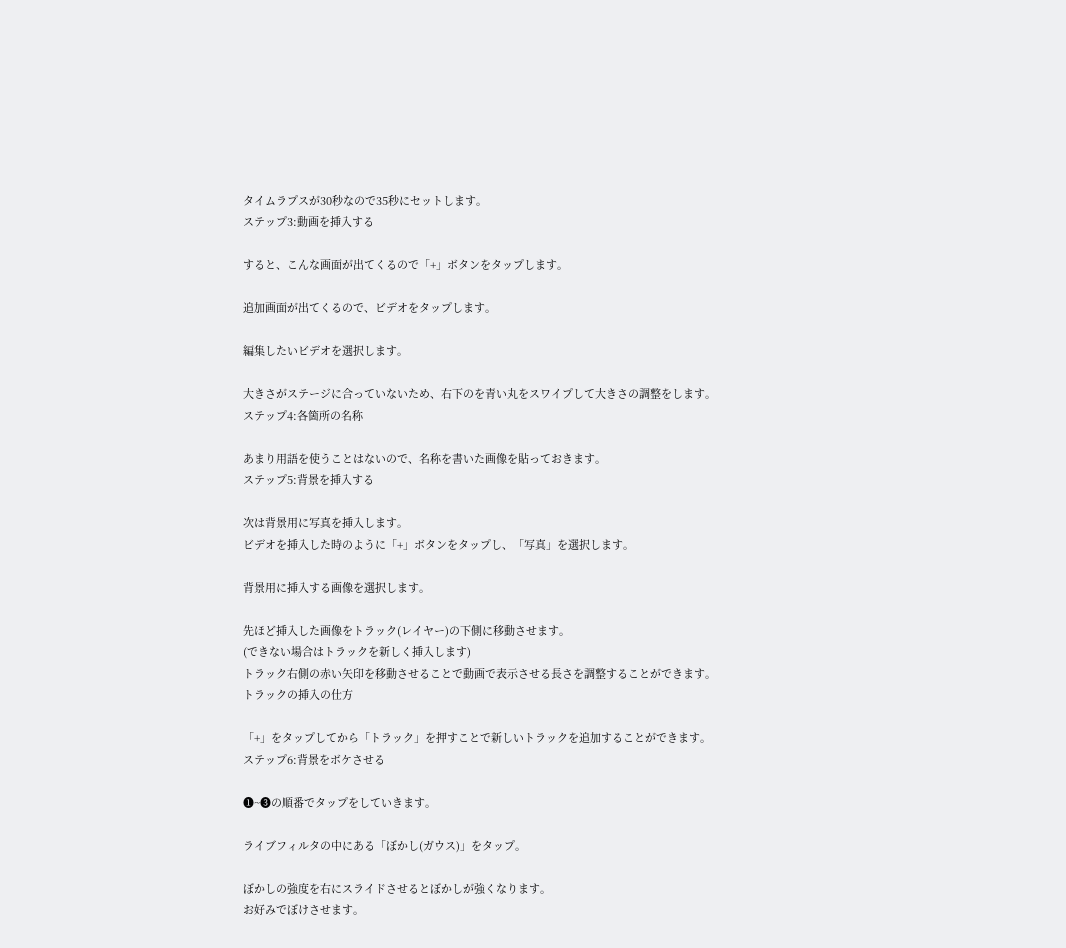タイムラプスが30秒なので35秒にセットします。
ステップ3:動画を挿入する

すると、こんな画面が出てくるので「+」ボタンをタップします。

追加画面が出てくるので、ビデオをタップします。

編集したいビデオを選択します。

大きさがステージに合っていないため、右下のを青い丸をスワイプして大きさの調整をします。
ステップ4:各箇所の名称

あまり用語を使うことはないので、名称を書いた画像を貼っておきます。
ステップ5:背景を挿入する

次は背景用に写真を挿入します。
ビデオを挿入した時のように「+」ボタンをタップし、「写真」を選択します。

背景用に挿入する画像を選択します。

先ほど挿入した画像をトラック(レイヤー)の下側に移動させます。
(できない場合はトラックを新しく挿入します)
トラック右側の赤い矢印を移動させることで動画で表示させる長さを調整することができます。
トラックの挿入の仕方

「+」をタップしてから「トラック」を押すことで新しいトラックを追加することができます。
ステップ6:背景をボケさせる

❶~❸の順番でタップをしていきます。

ライブフィルタの中にある「ぼかし(ガウス)」をタップ。

ぼかしの強度を右にスライドさせるとぼかしが強くなります。
お好みでぼけさせます。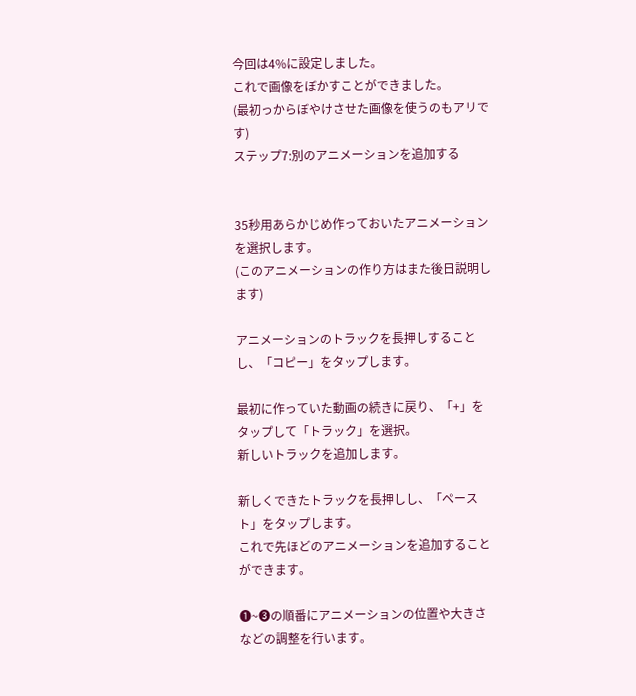今回は4%に設定しました。
これで画像をぼかすことができました。
(最初っからぼやけさせた画像を使うのもアリです)
ステップ7:別のアニメーションを追加する


35秒用あらかじめ作っておいたアニメーションを選択します。
(このアニメーションの作り方はまた後日説明します)

アニメーションのトラックを長押しすることし、「コピー」をタップします。

最初に作っていた動画の続きに戻り、「+」をタップして「トラック」を選択。
新しいトラックを追加します。

新しくできたトラックを長押しし、「ペースト」をタップします。
これで先ほどのアニメーションを追加することができます。

❶~❸の順番にアニメーションの位置や大きさなどの調整を行います。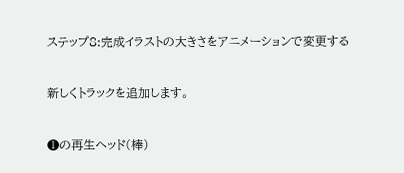ステップ8:完成イラストの大きさをアニメーションで変更する

新しくトラックを追加します。

❶の再生ヘッド(棒)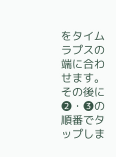をタイムラプスの端に合わせます。
その後に❷・❸の順番でタップしま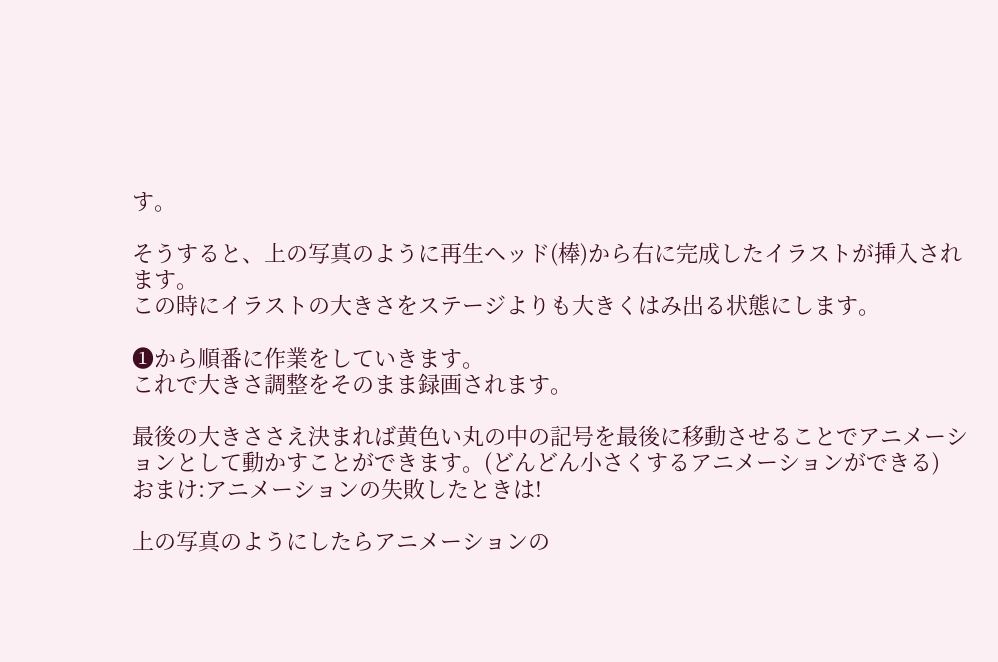す。

そうすると、上の写真のように再生ヘッド(棒)から右に完成したイラストが挿入されます。
この時にイラストの大きさをステージよりも大きくはみ出る状態にします。

❶から順番に作業をしていきます。
これで大きさ調整をそのまま録画されます。

最後の大きささえ決まれば黄色い丸の中の記号を最後に移動させることでアニメーションとして動かすことができます。(どんどん小さくするアニメーションができる)
おまけ:アニメーションの失敗したときは!

上の写真のようにしたらアニメーションの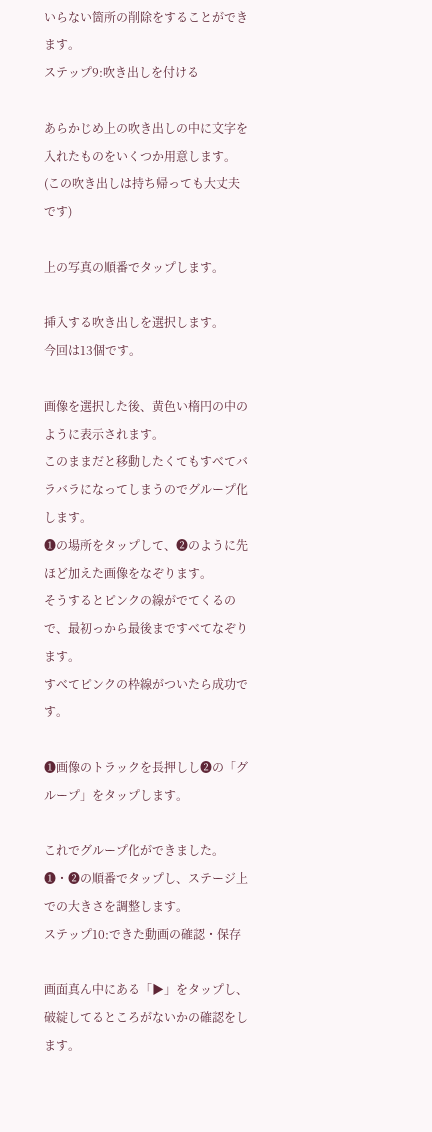いらない箇所の削除をすることができます。
ステップ9:吹き出しを付ける

あらかじめ上の吹き出しの中に文字を入れたものをいくつか用意します。
(この吹き出しは持ち帰っても大丈夫です)

上の写真の順番でタップします。

挿入する吹き出しを選択します。
今回は13個です。

画像を選択した後、黄色い楕円の中のように表示されます。
このままだと移動したくてもすべてバラバラになってしまうのでグループ化します。
❶の場所をタップして、❷のように先ほど加えた画像をなぞります。
そうするとピンクの線がでてくるので、最初っから最後まですべてなぞります。
すべてピンクの枠線がついたら成功です。

❶画像のトラックを長押しし❷の「グループ」をタップします。

これでグループ化ができました。
❶・❷の順番でタップし、ステージ上での大きさを調整します。
ステップ10:できた動画の確認・保存

画面真ん中にある「▶」をタップし、破綻してるところがないかの確認をします。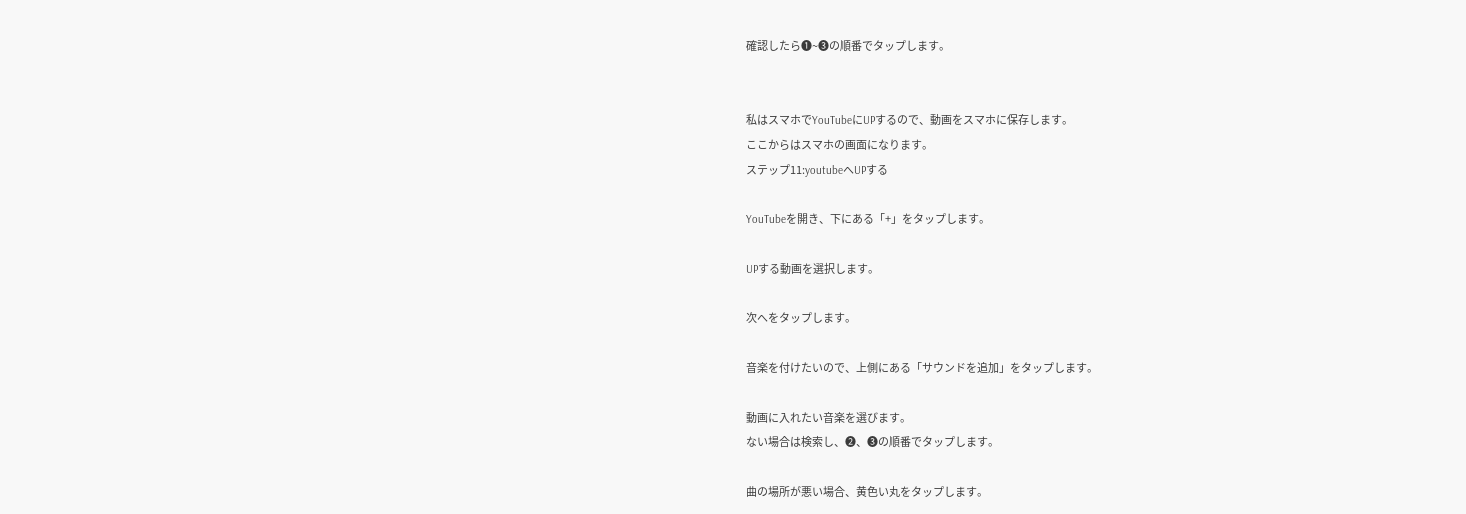確認したら❶~❸の順番でタップします。


私はスマホでYouTubeにUPするので、動画をスマホに保存します。
ここからはスマホの画面になります。
ステップ11:youtubeへUPする

YouTubeを開き、下にある「+」をタップします。

UPする動画を選択します。

次へをタップします。

音楽を付けたいので、上側にある「サウンドを追加」をタップします。

動画に入れたい音楽を選びます。
ない場合は検索し、❷、❸の順番でタップします。

曲の場所が悪い場合、黄色い丸をタップします。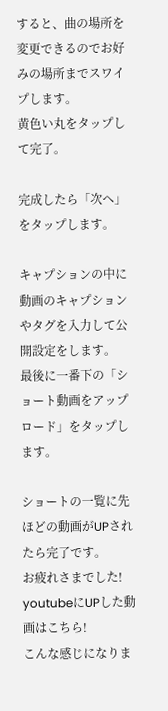すると、曲の場所を変更できるのでお好みの場所までスワイプします。
黄色い丸をタップして完了。

完成したら「次へ」をタップします。

キャプションの中に動画のキャプションやタグを入力して公開設定をします。
最後に一番下の「ショート動画をアップロード」をタップします。

ショートの一覧に先ほどの動画がUPされたら完了です。
お疲れさまでした!
youtubeにUPした動画はこちら!
こんな感じになりま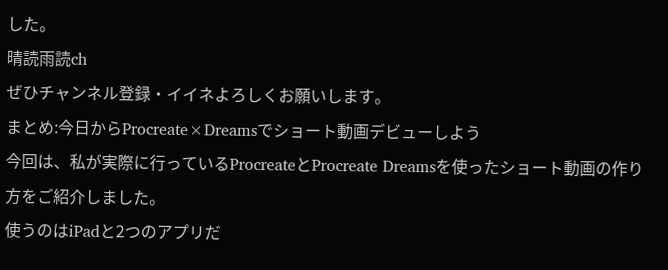した。
晴読雨読ch
ぜひチャンネル登録・イイネよろしくお願いします。
まとめ:今日からProcreate×Dreamsでショート動画デビューしよう
今回は、私が実際に行っているProcreateとProcreate Dreamsを使ったショート動画の作り方をご紹介しました。
使うのはiPadと2つのアプリだ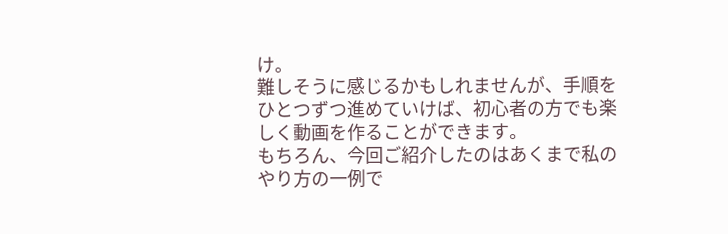け。
難しそうに感じるかもしれませんが、手順をひとつずつ進めていけば、初心者の方でも楽しく動画を作ることができます。
もちろん、今回ご紹介したのはあくまで私のやり方の一例で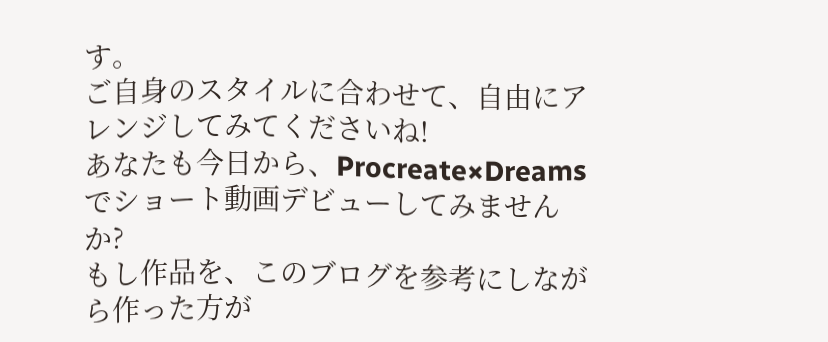す。
ご自身のスタイルに合わせて、自由にアレンジしてみてくださいね!
あなたも今日から、Procreate×Dreamsでショート動画デビューしてみませんか?
もし作品を、このブログを参考にしながら作った方が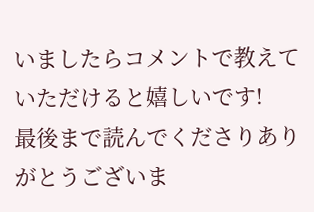いましたらコメントで教えていただけると嬉しいです!
最後まで読んでくださりありがとうございま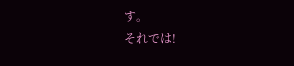す。
それでは!